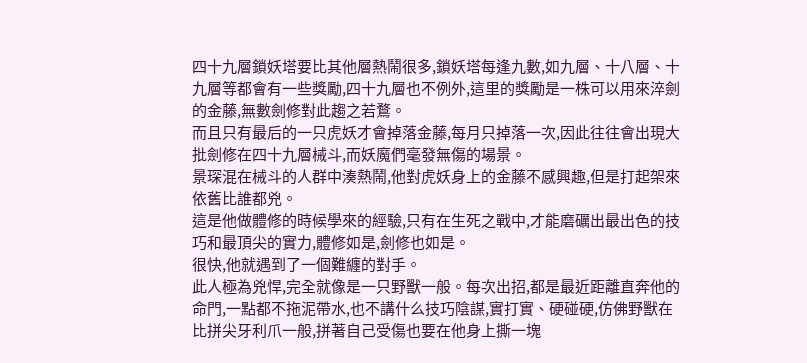四十九層鎖妖塔要比其他層熱鬧很多,鎖妖塔每逢九數,如九層、十八層、十九層等都會有一些獎勵,四十九層也不例外,這里的獎勵是一株可以用來淬劍的金藤,無數劍修對此趨之若鶩。
而且只有最后的一只虎妖才會掉落金藤,每月只掉落一次,因此往往會出現大批劍修在四十九層械斗,而妖魔們毫發無傷的場景。
景琛混在械斗的人群中湊熱鬧,他對虎妖身上的金藤不感興趣,但是打起架來依舊比誰都兇。
這是他做體修的時候學來的經驗,只有在生死之戰中,才能磨礪出最出色的技巧和最頂尖的實力,體修如是,劍修也如是。
很快,他就遇到了一個難纏的對手。
此人極為兇悍,完全就像是一只野獸一般。每次出招,都是最近距離直奔他的命門,一點都不拖泥帶水,也不講什么技巧陰謀,實打實、硬碰硬,仿佛野獸在比拼尖牙利爪一般,拼著自己受傷也要在他身上撕一塊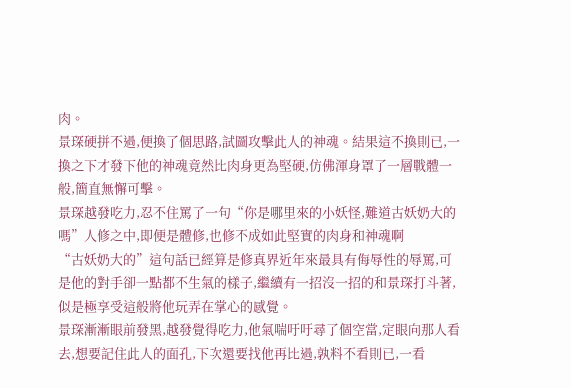肉。
景琛硬拼不過,便換了個思路,試圖攻擊此人的神魂。結果這不換則已,一換之下才發下他的神魂竟然比肉身更為堅硬,仿佛渾身罩了一層戰體一般,簡直無懈可擊。
景琛越發吃力,忍不住罵了一句“你是哪里來的小妖怪,難道古妖奶大的嗎”人修之中,即便是體修,也修不成如此堅實的肉身和神魂啊
“古妖奶大的”這句話已經算是修真界近年來最具有侮辱性的辱罵,可是他的對手卻一點都不生氣的樣子,繼續有一招沒一招的和景琛打斗著,似是極享受這般將他玩弄在掌心的感覺。
景琛漸漸眼前發黑,越發覺得吃力,他氣喘吁吁尋了個空當,定眼向那人看去,想要記住此人的面孔,下次還要找他再比過,孰料不看則已,一看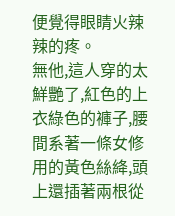便覺得眼睛火辣辣的疼。
無他,這人穿的太鮮艷了,紅色的上衣綠色的褲子,腰間系著一條女修用的黃色絲絳,頭上還插著兩根從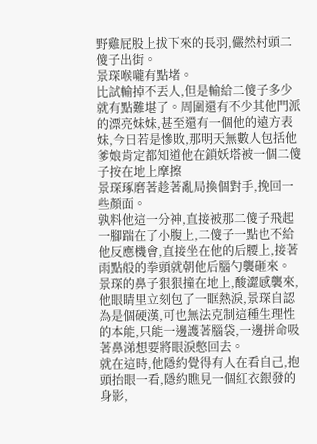野雞屁股上拔下來的長羽,儼然村頭二傻子出街。
景琛喉嚨有點堵。
比試輸掉不丟人,但是輸給二傻子多少就有點難堪了。周圍還有不少其他門派的漂亮妹妹,甚至還有一個他的遠方表妹,今日若是慘敗,那明天無數人包括他爹娘肯定都知道他在鎖妖塔被一個二傻子按在地上摩擦
景琛琢磨著趁著亂局換個對手,挽回一些顏面。
孰料他這一分神,直接被那二傻子飛起一腳踹在了小腹上,二傻子一點也不給他反應機會,直接坐在他的后腰上,接著雨點般的拳頭就朝他后腦勺襲砸來。
景琛的鼻子狠狠撞在地上,酸澀感襲來,他眼睛里立刻包了一眶熱淚,景琛自認為是個硬漢,可也無法克制這種生理性的本能,只能一邊護著腦袋,一邊拼命吸著鼻涕想要將眼淚憋回去。
就在這時,他隱約覺得有人在看自己,抱頭抬眼一看,隱約瞧見一個紅衣銀發的身影,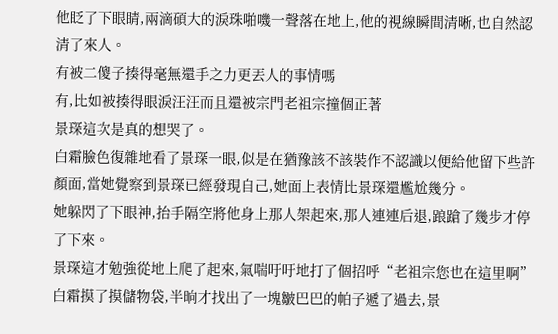他眨了下眼睛,兩滴碩大的淚珠啪嘰一聲落在地上,他的視線瞬間清晰,也自然認清了來人。
有被二傻子揍得毫無還手之力更丟人的事情嗎
有,比如被揍得眼淚汪汪而且還被宗門老祖宗撞個正著
景琛這次是真的想哭了。
白霜臉色復雜地看了景琛一眼,似是在猶豫該不該裝作不認識以便給他留下些許顏面,當她覺察到景琛已經發現自己,她面上表情比景琛還尷尬幾分。
她躲閃了下眼神,抬手隔空將他身上那人架起來,那人連連后退,踉蹌了幾步才停了下來。
景琛這才勉強從地上爬了起來,氣喘吁吁地打了個招呼“老祖宗您也在這里啊”
白霜摸了摸儲物袋,半晌才找出了一塊皺巴巴的帕子遞了過去,景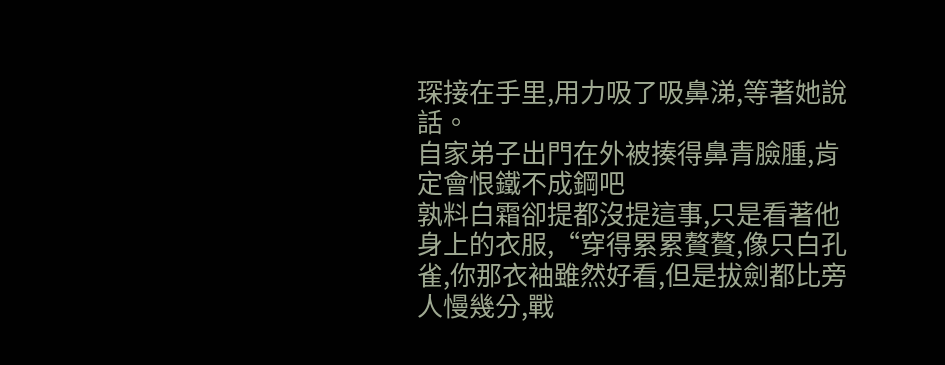琛接在手里,用力吸了吸鼻涕,等著她說話。
自家弟子出門在外被揍得鼻青臉腫,肯定會恨鐵不成鋼吧
孰料白霜卻提都沒提這事,只是看著他身上的衣服,“穿得累累贅贅,像只白孔雀,你那衣袖雖然好看,但是拔劍都比旁人慢幾分,戰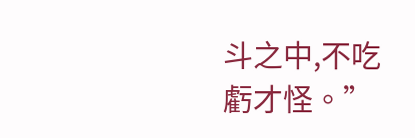斗之中,不吃虧才怪。”